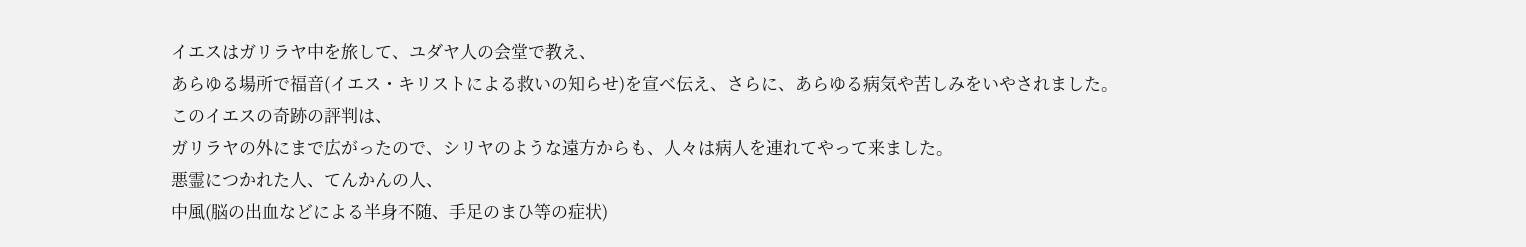イエスはガリラヤ中を旅して、ユダヤ人の会堂で教え、
あらゆる場所で福音(イエス・キリストによる救いの知らせ)を宣べ伝え、さらに、あらゆる病気や苦しみをいやされました。
このイエスの奇跡の評判は、
ガリラヤの外にまで広がったので、シリヤのような遠方からも、人々は病人を連れてやって来ました。
悪霊につかれた人、てんかんの人、
中風(脳の出血などによる半身不随、手足のまひ等の症状)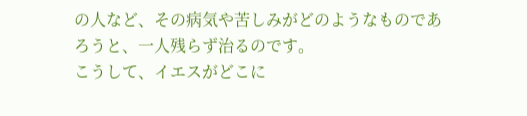の人など、その病気や苦しみがどのようなものであろうと、一人残らず治るのです。
こうして、イエスがどこに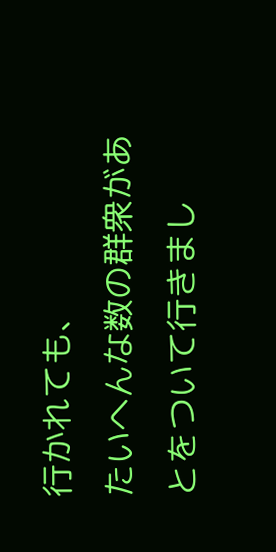行かれても、
たいへんな数の群衆があとをついて行きまし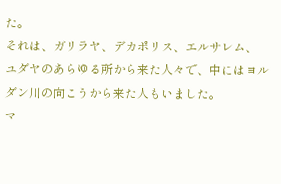た。
それは、ガリラヤ、デカポリス、エルサレム、
ユダヤのあらゆる所から来た人々で、中にはヨルダン川の向こうから来た人もいました。
マ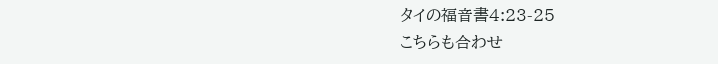タイの福音書4:23-25
こちらも合わせ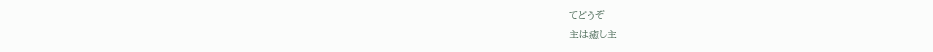てどうぞ
主は癒し主